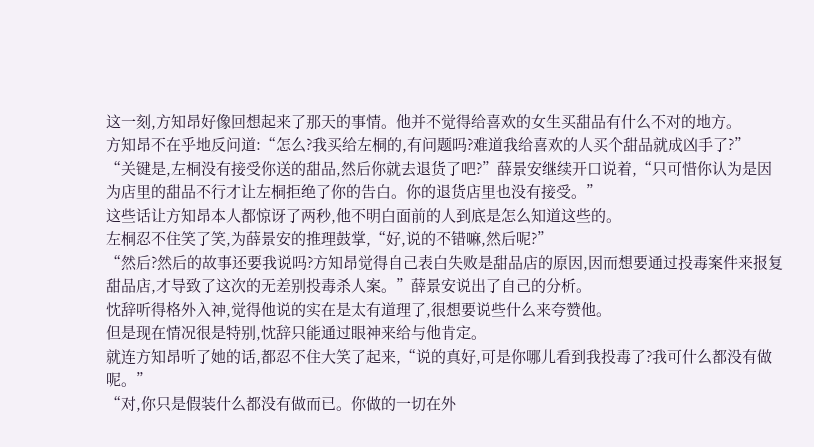这一刻,方知昂好像回想起来了那天的事情。他并不觉得给喜欢的女生买甜品有什么不对的地方。
方知昂不在乎地反问道:“怎么?我买给左桐的,有问题吗?难道我给喜欢的人买个甜品就成凶手了?”
“关键是,左桐没有接受你送的甜品,然后你就去退货了吧?”薛景安继续开口说着,“只可惜你认为是因为店里的甜品不行才让左桐拒绝了你的告白。你的退货店里也没有接受。”
这些话让方知昂本人都惊讶了两秒,他不明白面前的人到底是怎么知道这些的。
左桐忍不住笑了笑,为薛景安的推理鼓掌,“好,说的不错嘛,然后呢?”
“然后?然后的故事还要我说吗?方知昂觉得自己表白失败是甜品店的原因,因而想要通过投毒案件来报复甜品店,才导致了这次的无差别投毒杀人案。”薛景安说出了自己的分析。
忱辞听得格外入神,觉得他说的实在是太有道理了,很想要说些什么来夸赞他。
但是现在情况很是特别,忱辞只能通过眼神来给与他肯定。
就连方知昂听了她的话,都忍不住大笑了起来,“说的真好,可是你哪儿看到我投毒了?我可什么都没有做呢。”
“对,你只是假装什么都没有做而已。你做的一切在外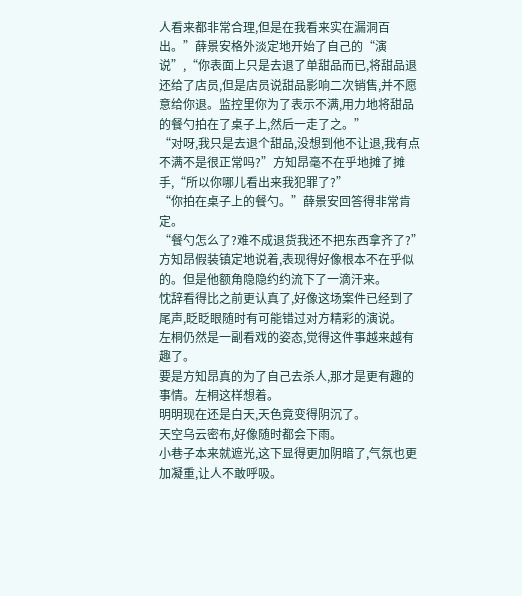人看来都非常合理,但是在我看来实在漏洞百出。”薛景安格外淡定地开始了自己的“演说”,“你表面上只是去退了单甜品而已,将甜品退还给了店员,但是店员说甜品影响二次销售,并不愿意给你退。监控里你为了表示不满,用力地将甜品的餐勺拍在了桌子上,然后一走了之。”
“对呀,我只是去退个甜品,没想到他不让退,我有点不满不是很正常吗?”方知昂毫不在乎地摊了摊手,“所以你哪儿看出来我犯罪了?”
“你拍在桌子上的餐勺。”薛景安回答得非常肯定。
“餐勺怎么了?难不成退货我还不把东西拿齐了?”方知昂假装镇定地说着,表现得好像根本不在乎似的。但是他额角隐隐约约流下了一滴汗来。
忱辞看得比之前更认真了,好像这场案件已经到了尾声,眨眨眼随时有可能错过对方精彩的演说。
左桐仍然是一副看戏的姿态,觉得这件事越来越有趣了。
要是方知昂真的为了自己去杀人,那才是更有趣的事情。左桐这样想着。
明明现在还是白天,天色竟变得阴沉了。
天空乌云密布,好像随时都会下雨。
小巷子本来就遮光,这下显得更加阴暗了,气氛也更加凝重,让人不敢呼吸。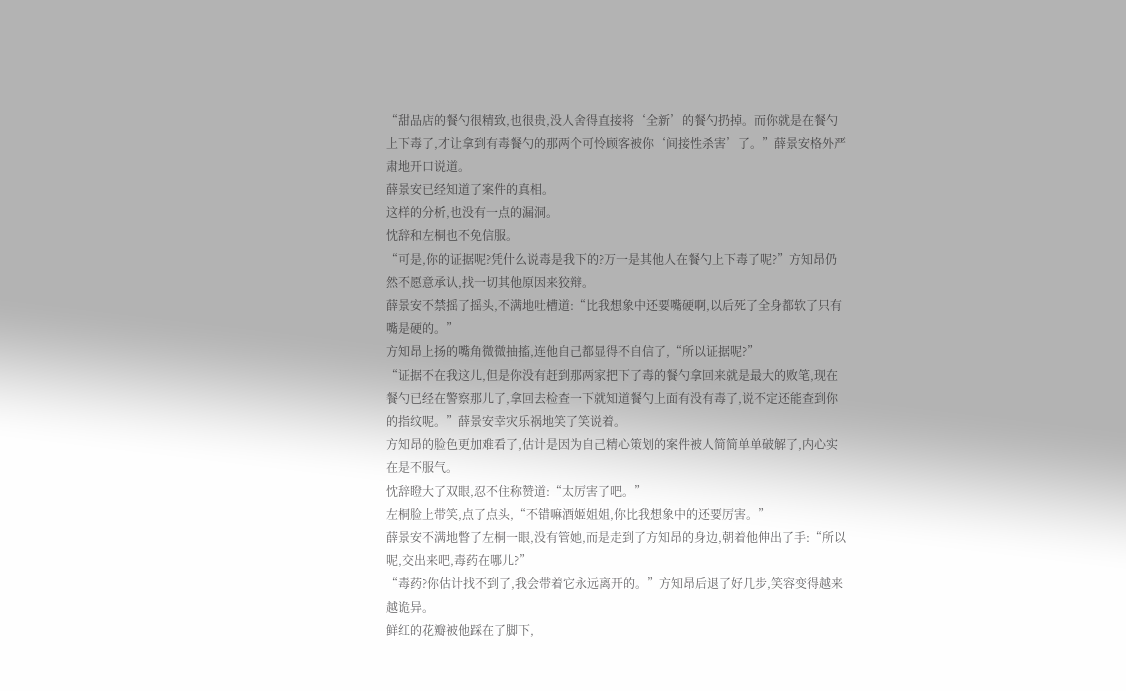“甜品店的餐勺很精致,也很贵,没人舍得直接将‘全新’的餐勺扔掉。而你就是在餐勺上下毒了,才让拿到有毒餐勺的那两个可怜顾客被你‘间接性杀害’了。”薛景安格外严肃地开口说道。
薛景安已经知道了案件的真相。
这样的分析,也没有一点的漏洞。
忱辞和左桐也不免信服。
“可是,你的证据呢?凭什么说毒是我下的?万一是其他人在餐勺上下毒了呢?”方知昂仍然不愿意承认,找一切其他原因来狡辩。
薛景安不禁摇了摇头,不满地吐槽道:“比我想象中还要嘴硬啊,以后死了全身都软了只有嘴是硬的。”
方知昂上扬的嘴角微微抽搐,连他自己都显得不自信了,“所以证据呢?”
“证据不在我这儿,但是你没有赶到那两家把下了毒的餐勺拿回来就是最大的败笔,现在餐勺已经在警察那儿了,拿回去检查一下就知道餐勺上面有没有毒了,说不定还能查到你的指纹呢。”薛景安幸灾乐祸地笑了笑说着。
方知昂的脸色更加难看了,估计是因为自己精心策划的案件被人简简单单破解了,内心实在是不服气。
忱辞瞪大了双眼,忍不住称赞道:“太厉害了吧。”
左桐脸上带笑,点了点头,“不错嘛酒姬姐姐,你比我想象中的还要厉害。”
薛景安不满地瞥了左桐一眼,没有管她,而是走到了方知昂的身边,朝着他伸出了手:“所以呢,交出来吧,毒药在哪儿?”
“毒药?你估计找不到了,我会带着它永远离开的。”方知昂后退了好几步,笑容变得越来越诡异。
鲜红的花瓣被他踩在了脚下,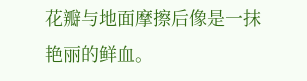花瓣与地面摩擦后像是一抹艳丽的鲜血。